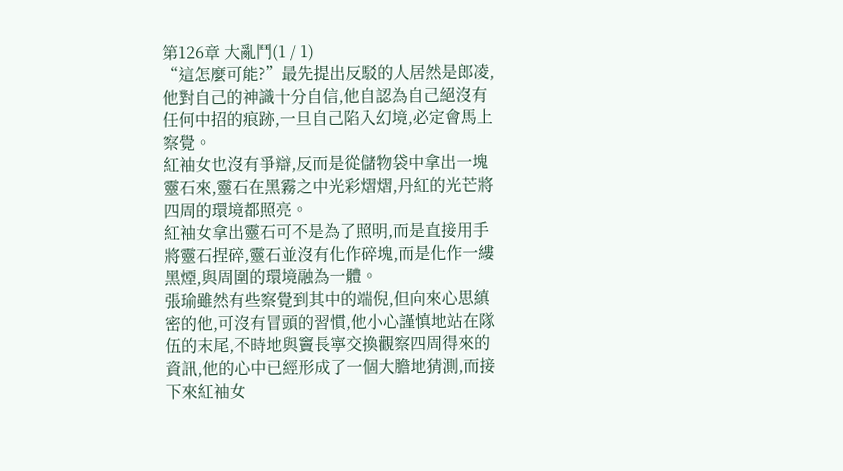第126章 大亂鬥(1 / 1)
“這怎麼可能?”最先提出反駁的人居然是郎凌,他對自己的神識十分自信,他自認為自己絕沒有任何中招的痕跡,一旦自己陷入幻境,必定會馬上察覺。
紅袖女也沒有爭辯,反而是從儲物袋中拿出一塊靈石來,靈石在黑霧之中光彩熠熠,丹紅的光芒將四周的環境都照亮。
紅袖女拿出靈石可不是為了照明,而是直接用手將靈石捏碎,靈石並沒有化作碎塊,而是化作一縷黑煙,與周圍的環境融為一體。
張瑜雖然有些察覺到其中的端倪,但向來心思縝密的他,可沒有冒頭的習慣,他小心謹慎地站在隊伍的末尾,不時地與竇長寧交換觀察四周得來的資訊,他的心中已經形成了一個大膽地猜測,而接下來紅袖女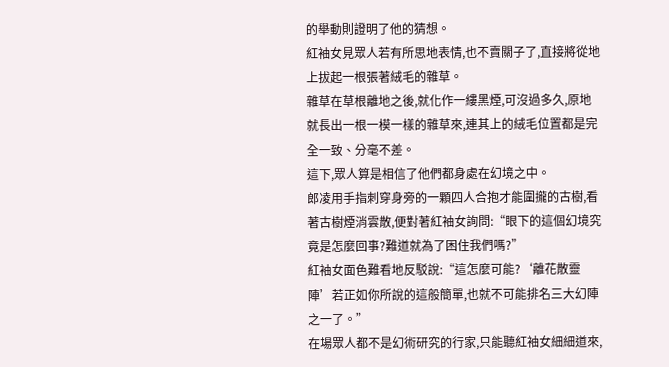的舉動則證明了他的猜想。
紅袖女見眾人若有所思地表情,也不賣關子了,直接將從地上拔起一根張著絨毛的雜草。
雜草在草根離地之後,就化作一縷黑煙,可沒過多久,原地就長出一根一模一樣的雜草來,連其上的絨毛位置都是完全一致、分毫不差。
這下,眾人算是相信了他們都身處在幻境之中。
郎凌用手指刺穿身旁的一顆四人合抱才能圍攏的古樹,看著古樹煙消雲散,便對著紅袖女詢問:“眼下的這個幻境究竟是怎麼回事?難道就為了困住我們嗎?”
紅袖女面色難看地反駁說:“這怎麼可能?‘離花散靈陣’若正如你所說的這般簡單,也就不可能排名三大幻陣之一了。”
在場眾人都不是幻術研究的行家,只能聽紅袖女細細道來,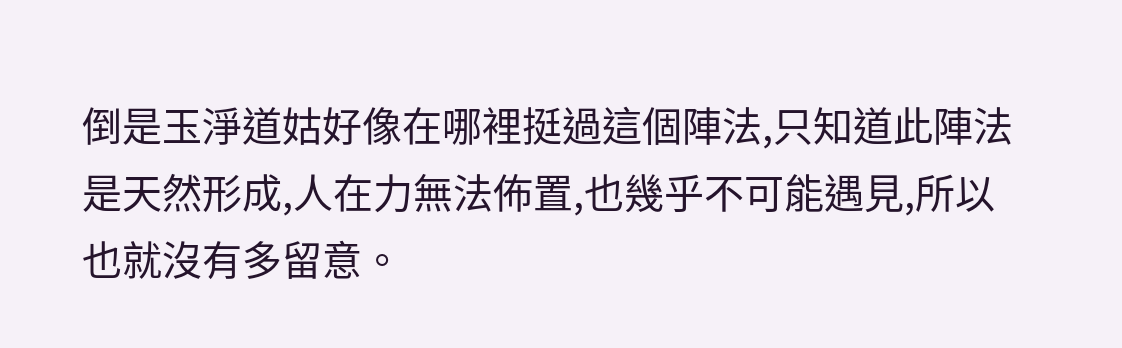倒是玉淨道姑好像在哪裡挺過這個陣法,只知道此陣法是天然形成,人在力無法佈置,也幾乎不可能遇見,所以也就沒有多留意。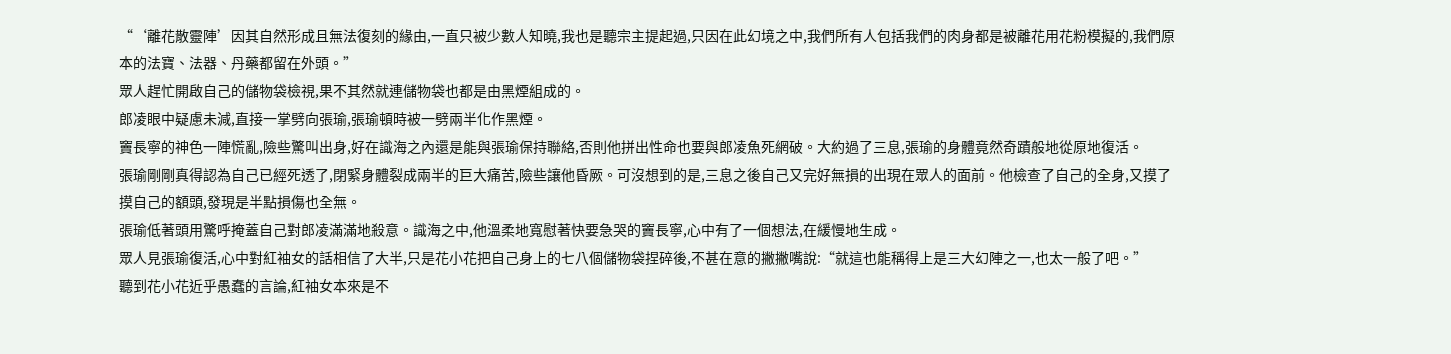“‘離花散靈陣’因其自然形成且無法復刻的緣由,一直只被少數人知曉,我也是聽宗主提起過,只因在此幻境之中,我們所有人包括我們的肉身都是被離花用花粉模擬的,我們原本的法寶、法器、丹藥都留在外頭。”
眾人趕忙開啟自己的儲物袋檢視,果不其然就連儲物袋也都是由黑煙組成的。
郎凌眼中疑慮未減,直接一掌劈向張瑜,張瑜頓時被一劈兩半化作黑煙。
竇長寧的神色一陣慌亂,險些驚叫出身,好在識海之內還是能與張瑜保持聯絡,否則他拼出性命也要與郎凌魚死網破。大約過了三息,張瑜的身體竟然奇蹟般地從原地復活。
張瑜剛剛真得認為自己已經死透了,閉緊身體裂成兩半的巨大痛苦,險些讓他昏厥。可沒想到的是,三息之後自己又完好無損的出現在眾人的面前。他檢查了自己的全身,又摸了摸自己的額頭,發現是半點損傷也全無。
張瑜低著頭用驚呼掩蓋自己對郎凌滿滿地殺意。識海之中,他溫柔地寬慰著快要急哭的竇長寧,心中有了一個想法,在緩慢地生成。
眾人見張瑜復活,心中對紅袖女的話相信了大半,只是花小花把自己身上的七八個儲物袋捏碎後,不甚在意的撇撇嘴說:“就這也能稱得上是三大幻陣之一,也太一般了吧。”
聽到花小花近乎愚蠢的言論,紅袖女本來是不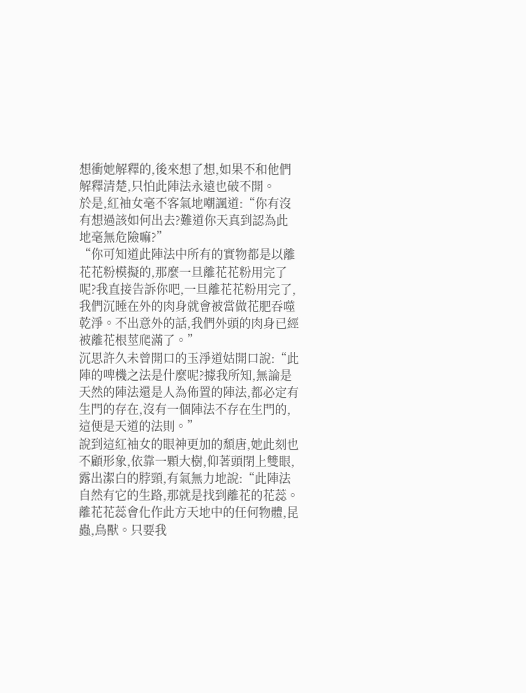想衝她解釋的,後來想了想,如果不和他們解釋清楚,只怕此陣法永遠也破不開。
於是,紅袖女毫不客氣地嘲諷道:“你有沒有想過該如何出去?難道你天真到認為此地毫無危險嘛?”
“你可知道此陣法中所有的實物都是以離花花粉模擬的,那麼一旦離花花粉用完了呢?我直接告訴你吧,一旦離花花粉用完了,我們沉睡在外的肉身就會被當做花肥吞噬乾淨。不出意外的話,我們外頭的肉身已經被離花根莖爬滿了。”
沉思許久未曾開口的玉淨道姑開口說:“此陣的啤機之法是什麼呢?據我所知,無論是天然的陣法還是人為佈置的陣法,都必定有生門的存在,沒有一個陣法不存在生門的,這便是天道的法則。”
說到這紅袖女的眼神更加的頹唐,她此刻也不顧形象,依靠一顆大樹,仰著頭閉上雙眼,露出潔白的脖頸,有氣無力地說:“此陣法自然有它的生路,那就是找到離花的花蕊。離花花蕊會化作此方天地中的任何物體,昆蟲,鳥獸。只要我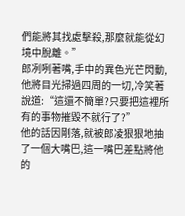們能將其找處擊殺,那麼就能從幻境中脫離。”
郎冽咧著嘴,手中的異色光芒閃動,他將目光掃過四周的一切,冷笑著說道:“這還不簡單?只要把這裡所有的事物摧毀不就行了?”
他的話因剛落,就被郎凌狠狠地抽了一個大嘴巴,這一嘴巴差點將他的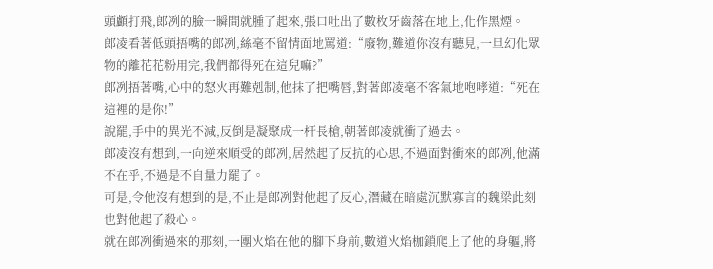頭顱打飛,郎冽的臉一瞬間就腫了起來,張口吐出了數枚牙齒落在地上,化作黑煙。
郎凌看著低頭捂嘴的郎冽,絲毫不留情面地罵道:“廢物,難道你沒有聽見,一旦幻化眾物的離花花粉用完,我們都得死在這兒嘛?”
郎冽捂著嘴,心中的怒火再難剋制,他抹了把嘴唇,對著郎凌毫不客氣地咆哮道:“死在這裡的是你!”
說罷,手中的異光不減,反倒是凝聚成一杆長槍,朝著郎凌就衝了過去。
郎凌沒有想到,一向逆來順受的郎冽,居然起了反抗的心思,不過面對衝來的郎冽,他滿不在乎,不過是不自量力罷了。
可是,令他沒有想到的是,不止是郎冽對他起了反心,潛藏在暗處沉默寡言的魏梁此刻也對他起了殺心。
就在郎冽衝過來的那刻,一團火焰在他的腳下身前,數道火焰枷鎖爬上了他的身軀,將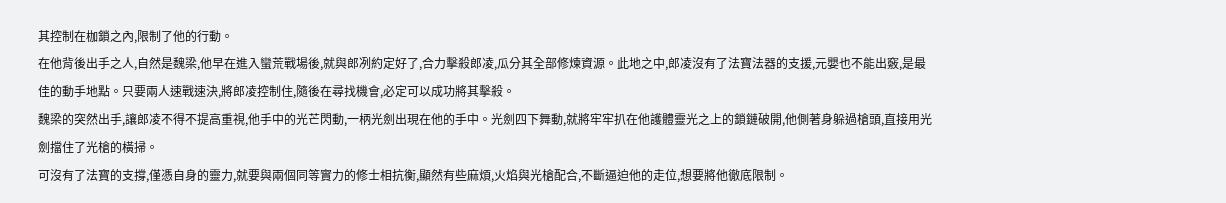其控制在枷鎖之內,限制了他的行動。
在他背後出手之人,自然是魏梁,他早在進入蠻荒戰場後,就與郎冽約定好了,合力擊殺郎凌,瓜分其全部修煉資源。此地之中,郎凌沒有了法寶法器的支援,元嬰也不能出竅,是最佳的動手地點。只要兩人速戰速決,將郎凌控制住,隨後在尋找機會,必定可以成功將其擊殺。
魏梁的突然出手,讓郎凌不得不提高重視,他手中的光芒閃動,一柄光劍出現在他的手中。光劍四下舞動,就將牢牢扒在他護體靈光之上的鎖鏈破開,他側著身躲過槍頭,直接用光劍擋住了光槍的橫掃。
可沒有了法寶的支撐,僅憑自身的靈力,就要與兩個同等實力的修士相抗衡,顯然有些麻煩,火焰與光槍配合,不斷逼迫他的走位,想要將他徹底限制。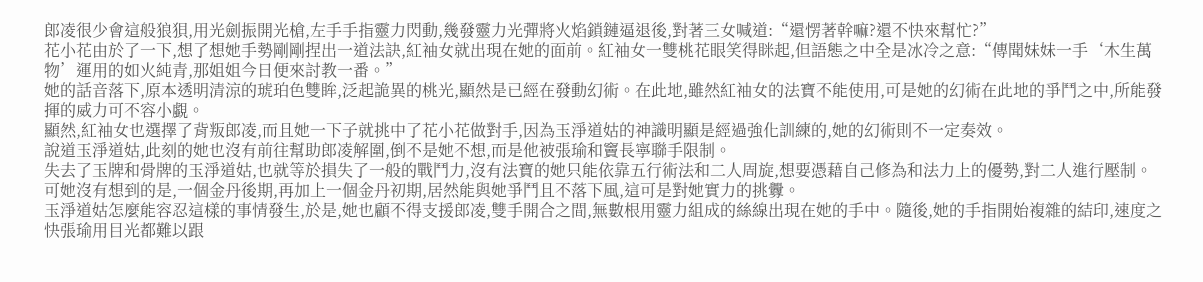郎凌很少會這般狼狽,用光劍振開光槍,左手手指靈力閃動,幾發靈力光彈將火焰鎖鏈逼退後,對著三女喊道:“還愣著幹嘛?還不快來幫忙?”
花小花由於了一下,想了想她手勢剛剛捏出一道法訣,紅袖女就出現在她的面前。紅袖女一雙桃花眼笑得眯起,但語態之中全是冰冷之意:“傳聞妹妹一手‘木生萬物’運用的如火純青,那姐姐今日便來討教一番。”
她的話音落下,原本透明清涼的琥珀色雙眸,泛起詭異的桃光,顯然是已經在發動幻術。在此地,雖然紅袖女的法寶不能使用,可是她的幻術在此地的爭鬥之中,所能發揮的威力可不容小覷。
顯然,紅袖女也選擇了背叛郎凌,而且她一下子就挑中了花小花做對手,因為玉淨道姑的神識明顯是經過強化訓練的,她的幻術則不一定奏效。
說道玉淨道姑,此刻的她也沒有前往幫助郎凌解圍,倒不是她不想,而是他被張瑜和竇長寧聯手限制。
失去了玉牌和骨牌的玉淨道姑,也就等於損失了一般的戰鬥力,沒有法寶的她只能依靠五行術法和二人周旋,想要憑藉自己修為和法力上的優勢,對二人進行壓制。
可她沒有想到的是,一個金丹後期,再加上一個金丹初期,居然能與她爭鬥且不落下風,這可是對她實力的挑釁。
玉淨道姑怎麼能容忍這樣的事情發生,於是,她也顧不得支援郎凌,雙手開合之間,無數根用靈力組成的絲線出現在她的手中。隨後,她的手指開始複雜的結印,速度之快張瑜用目光都難以跟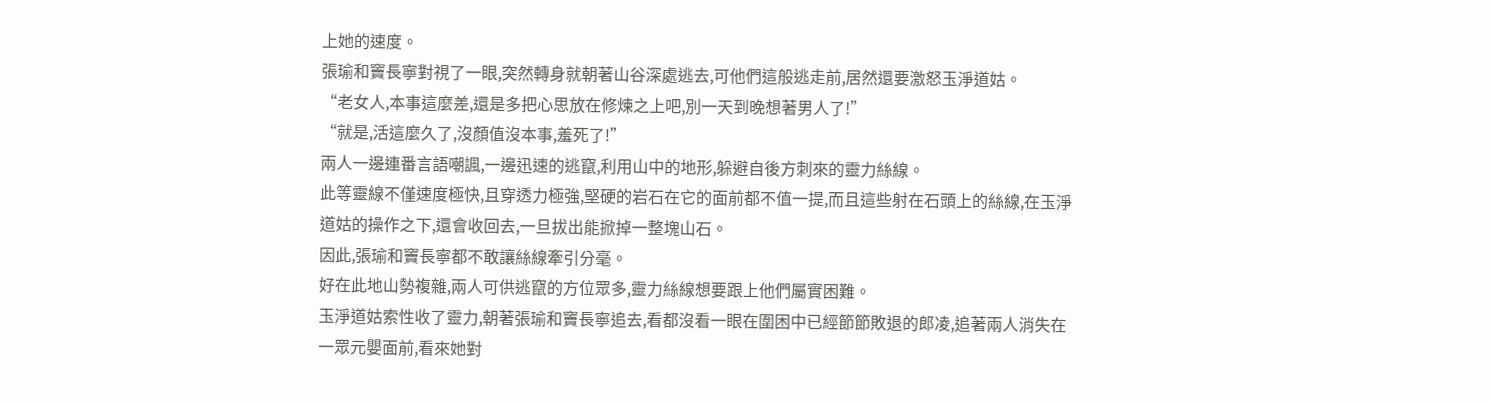上她的速度。
張瑜和竇長寧對視了一眼,突然轉身就朝著山谷深處逃去,可他們這般逃走前,居然還要激怒玉淨道姑。
“老女人,本事這麼差,還是多把心思放在修煉之上吧,別一天到晚想著男人了!”
“就是,活這麼久了,沒顏值沒本事,羞死了!”
兩人一邊連番言語嘲諷,一邊迅速的逃竄,利用山中的地形,躲避自後方刺來的靈力絲線。
此等靈線不僅速度極快,且穿透力極強,堅硬的岩石在它的面前都不值一提,而且這些射在石頭上的絲線,在玉淨道姑的操作之下,還會收回去,一旦拔出能掀掉一整塊山石。
因此,張瑜和竇長寧都不敢讓絲線牽引分毫。
好在此地山勢複雜,兩人可供逃竄的方位眾多,靈力絲線想要跟上他們屬實困難。
玉淨道姑索性收了靈力,朝著張瑜和竇長寧追去,看都沒看一眼在圍困中已經節節敗退的郎凌,追著兩人消失在一眾元嬰面前,看來她對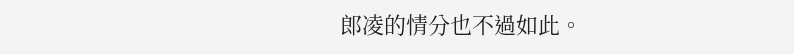郎凌的情分也不過如此。